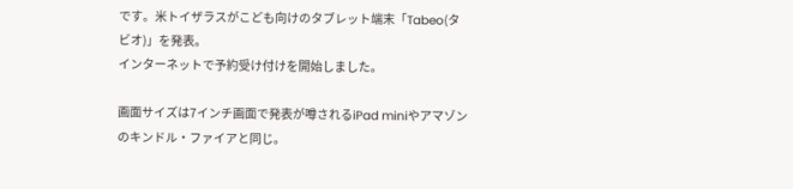です。米トイザラスがこども向けのタブレット端末「Tabeo(タビオ)」を発表。
インターネットで予約受け付けを開始しました。

画面サイズは7インチ画面で発表が噂されるiPad miniやアマゾンのキンドル・ファイアと同じ。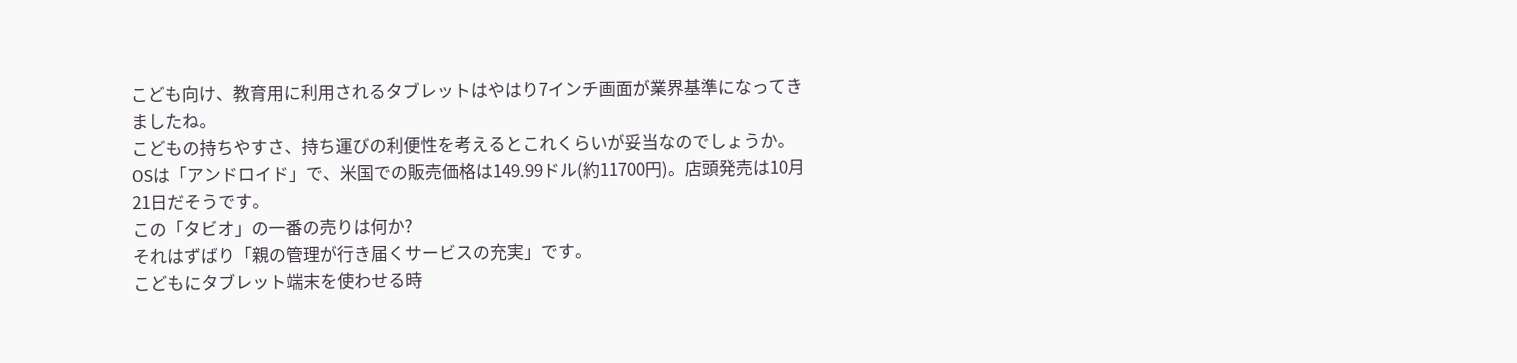こども向け、教育用に利用されるタブレットはやはり7インチ画面が業界基準になってきましたね。
こどもの持ちやすさ、持ち運びの利便性を考えるとこれくらいが妥当なのでしょうか。
OSは「アンドロイド」で、米国での販売価格は149.99ドル(約11700円)。店頭発売は10月21日だそうです。
この「タビオ」の一番の売りは何か?
それはずばり「親の管理が行き届くサービスの充実」です。
こどもにタブレット端末を使わせる時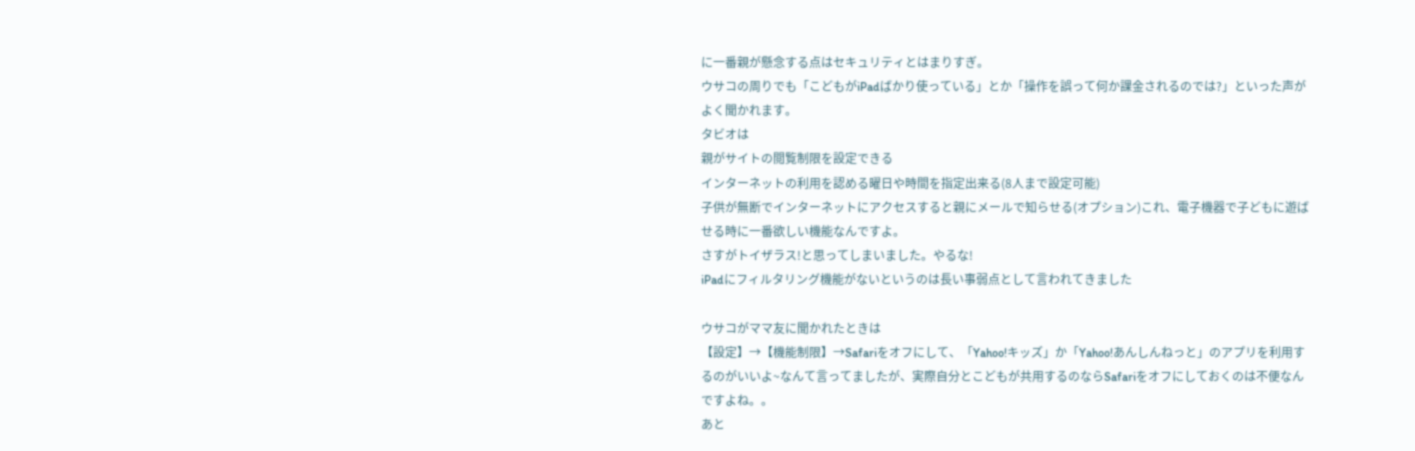に一番親が懸念する点はセキュリティとはまりすぎ。
ウサコの周りでも「こどもがiPadばかり使っている」とか「操作を誤って何か課金されるのでは?」といった声がよく聞かれます。
タビオは
親がサイトの閲覧制限を設定できる
インターネットの利用を認める曜日や時間を指定出来る(8人まで設定可能)
子供が無断でインターネットにアクセスすると親にメールで知らせる(オプション)これ、電子機器で子どもに遊ばせる時に一番欲しい機能なんですよ。
さすがトイザラス!と思ってしまいました。やるな!
iPadにフィルタリング機能がないというのは長い事弱点として言われてきました

ウサコがママ友に聞かれたときは
【設定】→【機能制限】→Safariをオフにして、「Yahoo!キッズ」か「Yahoo!あんしんねっと」のアプリを利用するのがいいよ~なんて言ってましたが、実際自分とこどもが共用するのならSafariをオフにしておくのは不便なんですよね。。
あと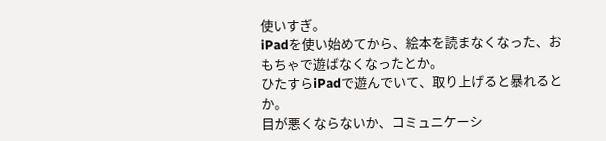使いすぎ。
iPadを使い始めてから、絵本を読まなくなった、おもちゃで遊ばなくなったとか。
ひたすらiPadで遊んでいて、取り上げると暴れるとか。
目が悪くならないか、コミュニケーシ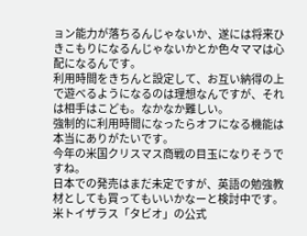ョン能力が落ちるんじゃないか、遂には将来ひきこもりになるんじゃないかとか色々ママは心配になるんです。
利用時間をきちんと設定して、お互い納得の上で遊べるようになるのは理想なんですが、それは相手はこども。なかなか難しい。
強制的に利用時間になったらオフになる機能は本当にありがたいです。
今年の米国クリスマス商戦の目玉になりそうですね。
日本での発売はまだ未定ですが、英語の勉強教材としても買ってもいいかなーと検討中です。
米トイザラス「タビオ」の公式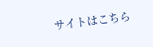サイトはこちら